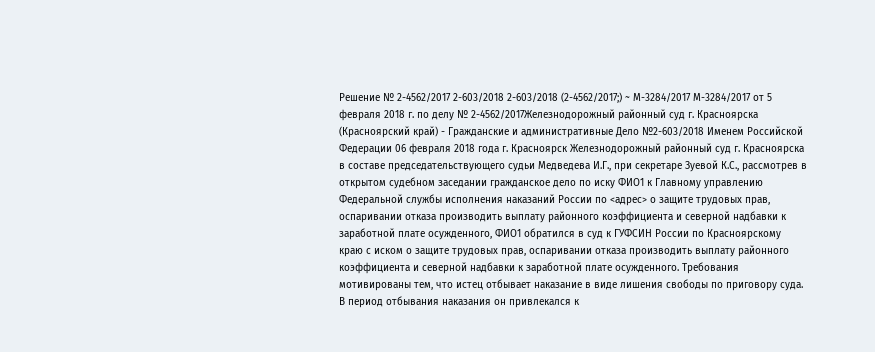Решение № 2-4562/2017 2-603/2018 2-603/2018 (2-4562/2017;) ~ М-3284/2017 М-3284/2017 от 5 февраля 2018 г. по делу № 2-4562/2017Железнодорожный районный суд г. Красноярска (Красноярский край) - Гражданские и административные Дело №2-603/2018 Именем Российской Федерации 06 февраля 2018 года г. Красноярск Железнодорожный районный суд г. Красноярска в составе председательствующего судьи Медведева И.Г., при секретаре Зуевой К.С., рассмотрев в открытом судебном заседании гражданское дело по иску ФИО1 к Главному управлению Федеральной службы исполнения наказаний России по <адрес> о защите трудовых прав, оспаривании отказа производить выплату районного коэффициента и северной надбавки к заработной плате осужденного, ФИО1 обратился в суд к ГУФСИН России по Красноярскому краю с иском о защите трудовых прав, оспаривании отказа производить выплату районного коэффициента и северной надбавки к заработной плате осужденного. Требования мотивированы тем, что истец отбывает наказание в виде лишения свободы по приговору суда. В период отбывания наказания он привлекался к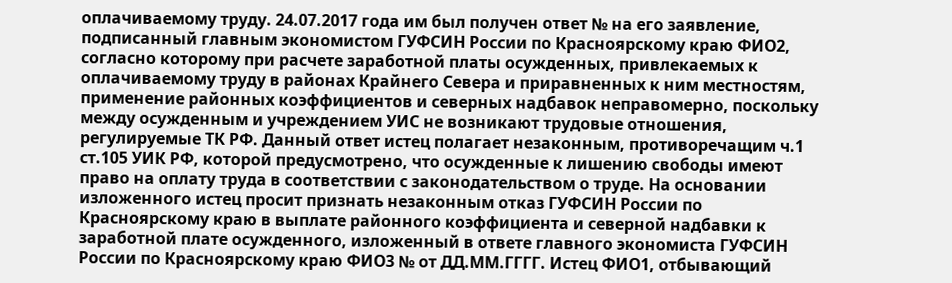оплачиваемому труду. 24.07.2017 года им был получен ответ № на его заявление, подписанный главным экономистом ГУФСИН России по Красноярскому краю ФИО2, согласно которому при расчете заработной платы осужденных, привлекаемых к оплачиваемому труду в районах Крайнего Севера и приравненных к ним местностям, применение районных коэффициентов и северных надбавок неправомерно, поскольку между осужденным и учреждением УИС не возникают трудовые отношения, регулируемые ТК РФ. Данный ответ истец полагает незаконным, противоречащим ч.1 ст.105 УИК РФ, которой предусмотрено, что осужденные к лишению свободы имеют право на оплату труда в соответствии с законодательством о труде. На основании изложенного истец просит признать незаконным отказ ГУФСИН России по Красноярскому краю в выплате районного коэффициента и северной надбавки к заработной плате осужденного, изложенный в ответе главного экономиста ГУФСИН России по Красноярскому краю ФИО3 № от ДД.ММ.ГГГГ. Истец ФИО1, отбывающий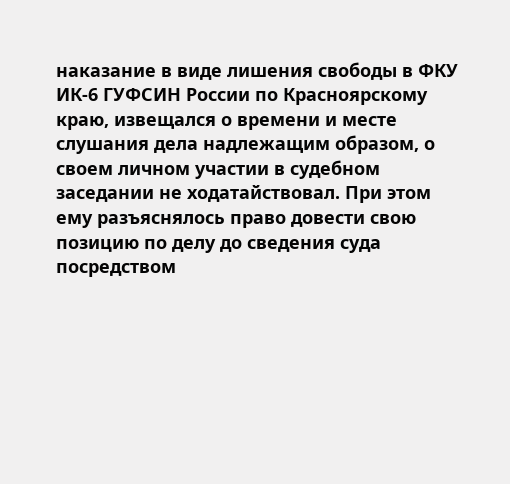наказание в виде лишения свободы в ФКУ ИК-6 ГУФСИН России по Красноярскому краю, извещался о времени и месте слушания дела надлежащим образом, о своем личном участии в судебном заседании не ходатайствовал. При этом ему разъяснялось право довести свою позицию по делу до сведения суда посредством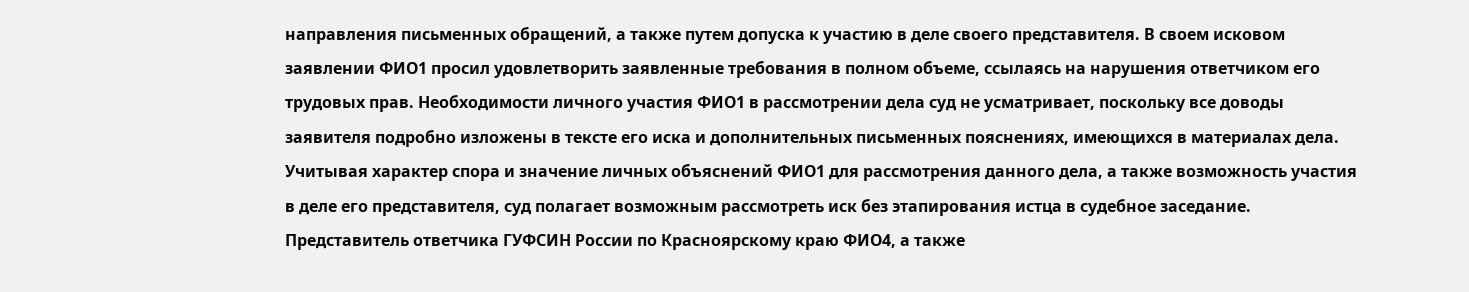направления письменных обращений, а также путем допуска к участию в деле своего представителя. В своем исковом заявлении ФИО1 просил удовлетворить заявленные требования в полном объеме, ссылаясь на нарушения ответчиком его трудовых прав. Необходимости личного участия ФИО1 в рассмотрении дела суд не усматривает, поскольку все доводы заявителя подробно изложены в тексте его иска и дополнительных письменных пояснениях, имеющихся в материалах дела. Учитывая характер спора и значение личных объяснений ФИО1 для рассмотрения данного дела, а также возможность участия в деле его представителя, суд полагает возможным рассмотреть иск без этапирования истца в судебное заседание. Представитель ответчика ГУФСИН России по Красноярскому краю ФИО4, а также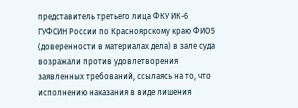представитель третьего лица ФКУ ИК-6 ГУФСИН России по Красноярскому краю ФИО5 (доверенности в материалах дела) в зале суда возражали против удовлетворения заявленных требований, ссылаясь на то, что исполнению наказания в виде лишения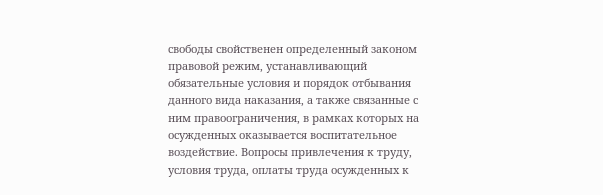свободы свойственен определенный законом правовой режим, устанавливающий обязательные условия и порядок отбывания данного вида наказания, а также связанные с ним правоограничения, в рамках которых на осужденных оказывается воспитательное воздействие. Вопросы привлечения к труду, условия труда, оплаты труда осужденных к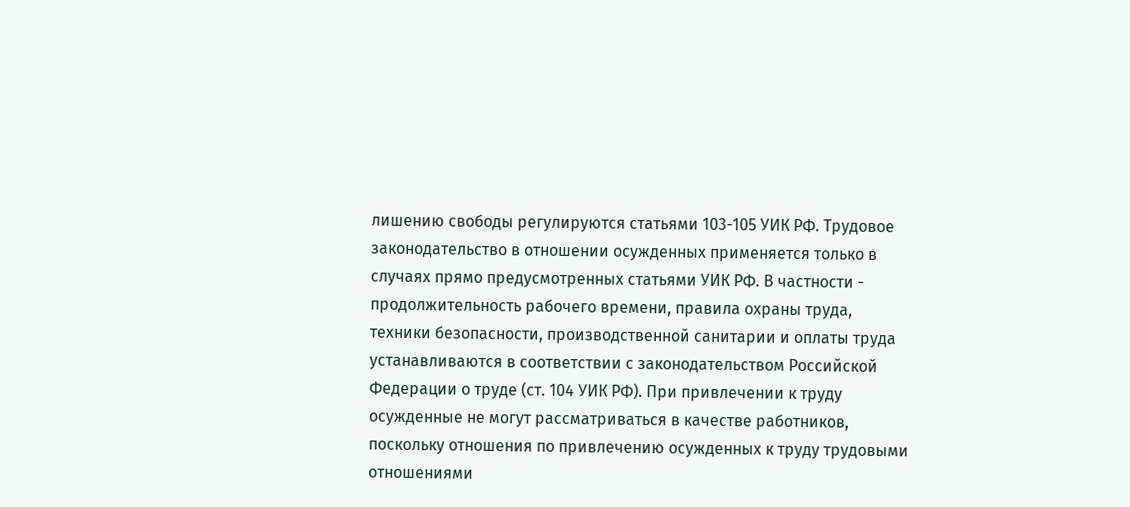лишению свободы регулируются статьями 103-105 УИК РФ. Трудовое законодательство в отношении осужденных применяется только в случаях прямо предусмотренных статьями УИК РФ. В частности - продолжительность рабочего времени, правила охраны труда, техники безопасности, производственной санитарии и оплаты труда устанавливаются в соответствии с законодательством Российской Федерации о труде (ст. 104 УИК РФ). При привлечении к труду осужденные не могут рассматриваться в качестве работников, поскольку отношения по привлечению осужденных к труду трудовыми отношениями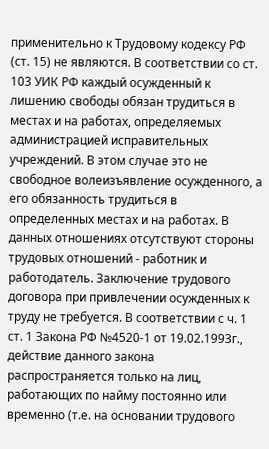применительно к Трудовому кодексу РФ (ст. 15) не являются. В соответствии со ст. 103 УИК РФ каждый осужденный к лишению свободы обязан трудиться в местах и на работах, определяемых администрацией исправительных учреждений. В этом случае это не свободное волеизъявление осужденного, а его обязанность трудиться в определенных местах и на работах. В данных отношениях отсутствуют стороны трудовых отношений - работник и работодатель. Заключение трудового договора при привлечении осужденных к труду не требуется. В соответствии с ч. 1 ст. 1 Закона РФ №4520-1 от 19.02.1993г., действие данного закона распространяется только на лиц, работающих по найму постоянно или временно (т.е. на основании трудового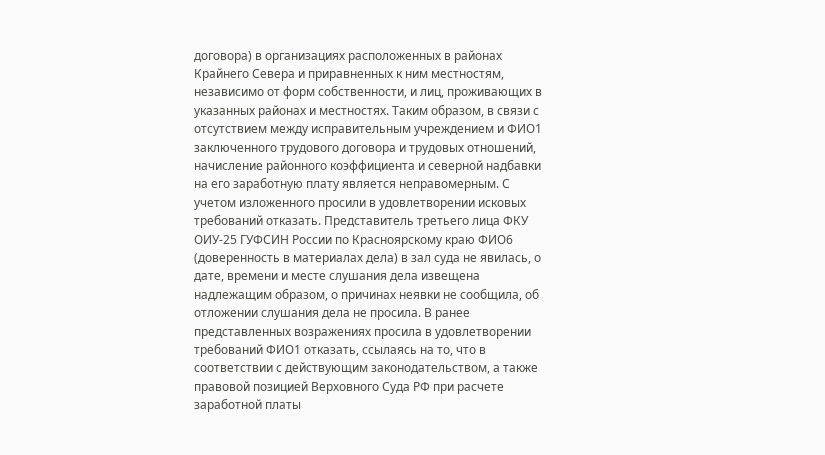договора) в организациях расположенных в районах Крайнего Севера и приравненных к ним местностям, независимо от форм собственности, и лиц, проживающих в указанных районах и местностях. Таким образом, в связи с отсутствием между исправительным учреждением и ФИО1 заключенного трудового договора и трудовых отношений, начисление районного коэффициента и северной надбавки на его заработную плату является неправомерным. С учетом изложенного просили в удовлетворении исковых требований отказать. Представитель третьего лица ФКУ ОИУ-25 ГУФСИН России по Красноярскому краю ФИО6 (доверенность в материалах дела) в зал суда не явилась, о дате, времени и месте слушания дела извещена надлежащим образом, о причинах неявки не сообщила, об отложении слушания дела не просила. В ранее представленных возражениях просила в удовлетворении требований ФИО1 отказать, ссылаясь на то, что в соответствии с действующим законодательством, а также правовой позицией Верховного Суда РФ при расчете заработной платы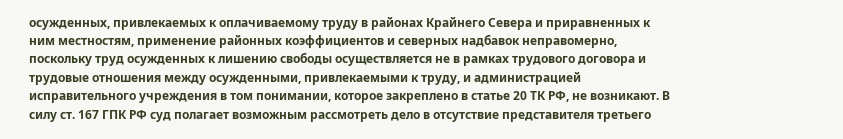осужденных, привлекаемых к оплачиваемому труду в районах Крайнего Севера и приравненных к ним местностям, применение районных коэффициентов и северных надбавок неправомерно, поскольку труд осужденных к лишению свободы осуществляется не в рамках трудового договора и трудовые отношения между осужденными, привлекаемыми к труду, и администрацией исправительного учреждения в том понимании, которое закреплено в статье 20 ТК РФ, не возникают. В силу ст. 167 ГПК РФ суд полагает возможным рассмотреть дело в отсутствие представителя третьего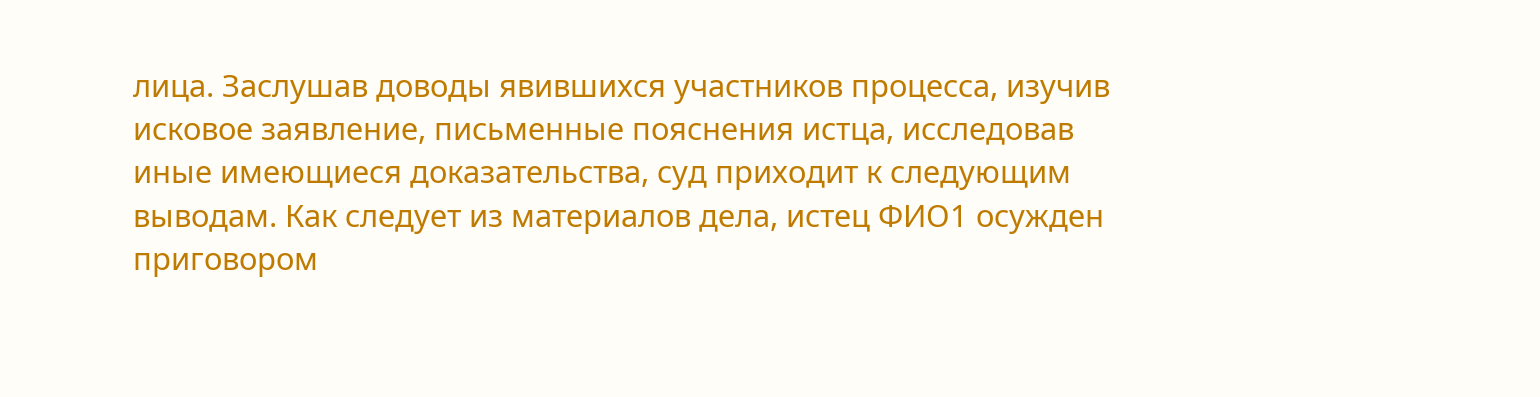лица. Заслушав доводы явившихся участников процесса, изучив исковое заявление, письменные пояснения истца, исследовав иные имеющиеся доказательства, суд приходит к следующим выводам. Как следует из материалов дела, истец ФИО1 осужден приговором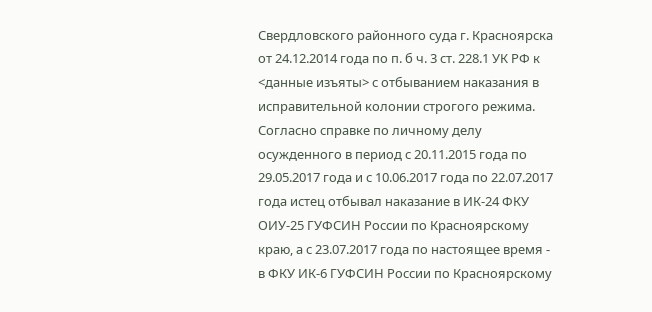Свердловского районного суда г. Красноярска от 24.12.2014 года по п. б ч. 3 ст. 228.1 УК РФ к <данные изъяты> с отбыванием наказания в исправительной колонии строгого режима. Согласно справке по личному делу осужденного в период с 20.11.2015 года по 29.05.2017 года и с 10.06.2017 года по 22.07.2017 года истец отбывал наказание в ИК-24 ФКУ ОИУ-25 ГУФСИН России по Красноярскому краю, а с 23.07.2017 года по настоящее время - в ФКУ ИК-6 ГУФСИН России по Красноярскому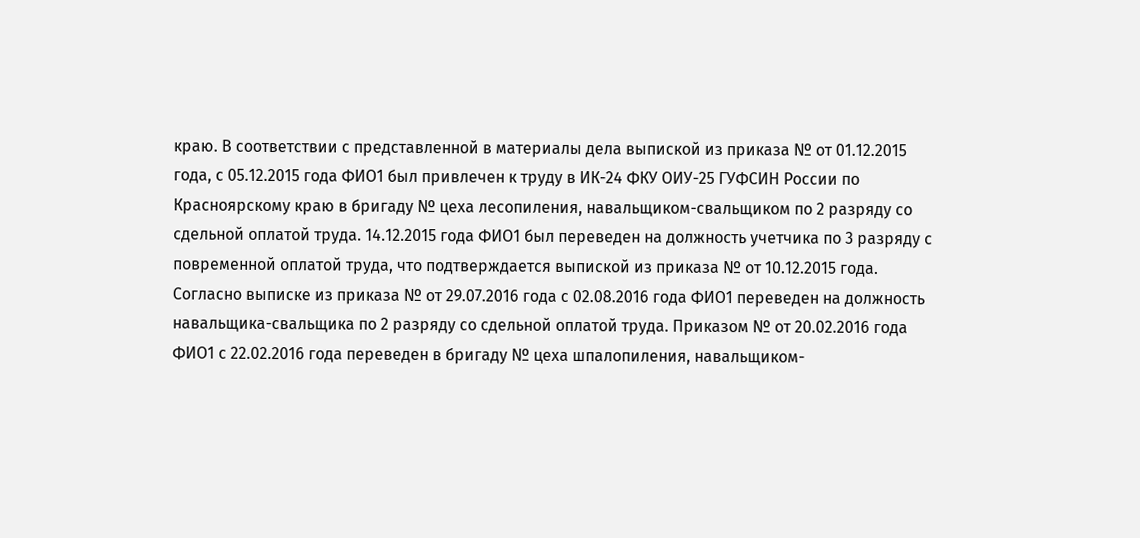краю. В соответствии с представленной в материалы дела выпиской из приказа № от 01.12.2015 года, с 05.12.2015 года ФИО1 был привлечен к труду в ИК-24 ФКУ ОИУ-25 ГУФСИН России по Красноярскому краю в бригаду № цеха лесопиления, навальщиком-свальщиком по 2 разряду со сдельной оплатой труда. 14.12.2015 года ФИО1 был переведен на должность учетчика по 3 разряду с повременной оплатой труда, что подтверждается выпиской из приказа № от 10.12.2015 года. Согласно выписке из приказа № от 29.07.2016 года с 02.08.2016 года ФИО1 переведен на должность навальщика-свальщика по 2 разряду со сдельной оплатой труда. Приказом № от 20.02.2016 года ФИО1 с 22.02.2016 года переведен в бригаду № цеха шпалопиления, навальщиком-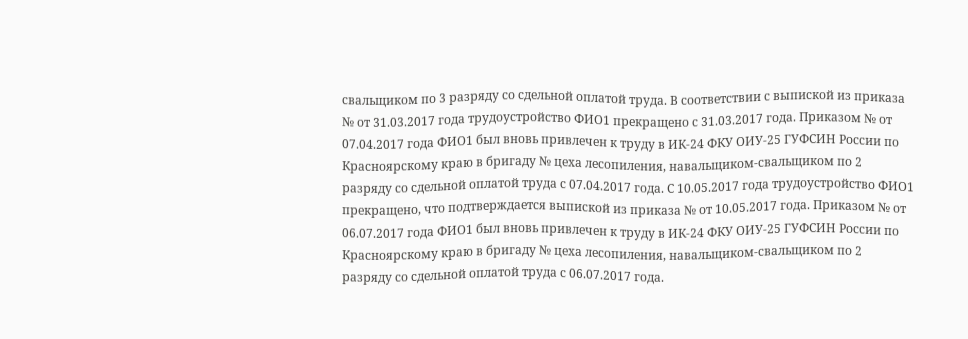свальщиком по 3 разряду со сдельной оплатой труда. В соответствии с выпиской из приказа № от 31.03.2017 года трудоустройство ФИО1 прекращено с 31.03.2017 года. Приказом № от 07.04.2017 года ФИО1 был вновь привлечен к труду в ИК-24 ФКУ ОИУ-25 ГУФСИН России по Красноярскому краю в бригаду № цеха лесопиления, навальщиком-свальщиком по 2 разряду со сдельной оплатой труда с 07.04.2017 года. С 10.05.2017 года трудоустройство ФИО1 прекращено, что подтверждается выпиской из приказа № от 10.05.2017 года. Приказом № от 06.07.2017 года ФИО1 был вновь привлечен к труду в ИК-24 ФКУ ОИУ-25 ГУФСИН России по Красноярскому краю в бригаду № цеха лесопиления, навальщиком-свальщиком по 2 разряду со сдельной оплатой труда с 06.07.2017 года.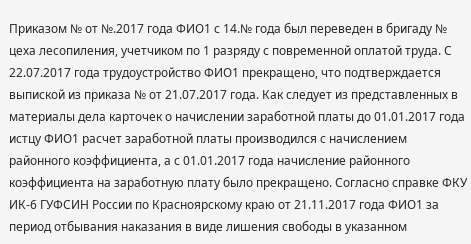Приказом № от №.2017 года ФИО1 с 14.№ года был переведен в бригаду № цеха лесопиления, учетчиком по 1 разряду с повременной оплатой труда. С 22.07.2017 года трудоустройство ФИО1 прекращено, что подтверждается выпиской из приказа № от 21.07.2017 года. Как следует из представленных в материалы дела карточек о начислении заработной платы до 01.01.2017 года истцу ФИО1 расчет заработной платы производился с начислением районного коэффициента, а с 01.01.2017 года начисление районного коэффициента на заработную плату было прекращено. Согласно справке ФКУ ИК-6 ГУФСИН России по Красноярскому краю от 21.11.2017 года ФИО1 за период отбывания наказания в виде лишения свободы в указанном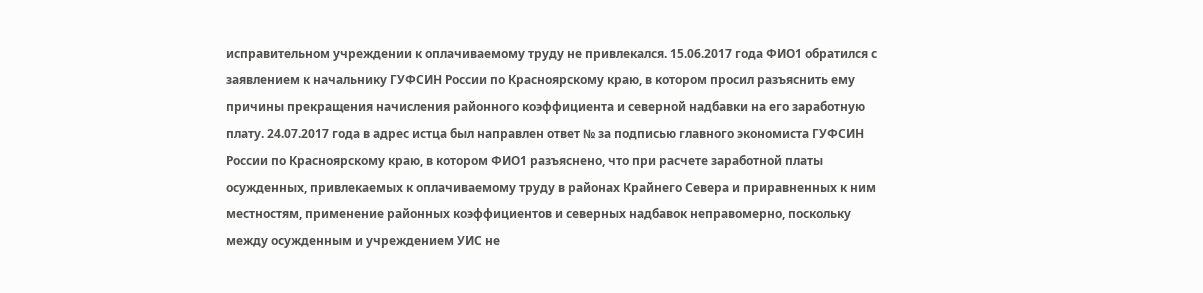исправительном учреждении к оплачиваемому труду не привлекался. 15.06.2017 года ФИО1 обратился с заявлением к начальнику ГУФСИН России по Красноярскому краю, в котором просил разъяснить ему причины прекращения начисления районного коэффициента и северной надбавки на его заработную плату. 24.07.2017 года в адрес истца был направлен ответ № за подписью главного экономиста ГУФСИН России по Красноярскому краю, в котором ФИО1 разъяснено, что при расчете заработной платы осужденных, привлекаемых к оплачиваемому труду в районах Крайнего Севера и приравненных к ним местностям, применение районных коэффициентов и северных надбавок неправомерно, поскольку между осужденным и учреждением УИС не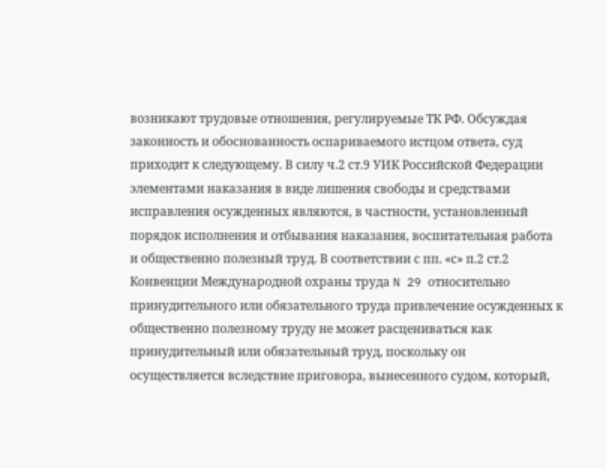возникают трудовые отношения, регулируемые ТК РФ. Обсуждая законность и обоснованность оспариваемого истцом ответа, суд приходит к следующему. В силу ч.2 ст.9 УИК Российской Федерации элементами наказания в виде лишения свободы и средствами исправления осужденных являются, в частности, установленный порядок исполнения и отбывания наказания, воспитательная работа и общественно полезный труд. В соответствии с пп. «с» п.2 ст.2 Конвенции Международной охраны труда N 29 относительно принудительного или обязательного труда привлечение осужденных к общественно полезному труду не может расцениваться как принудительный или обязательный труд, поскольку он осуществляется вследствие приговора, вынесенного судом, который,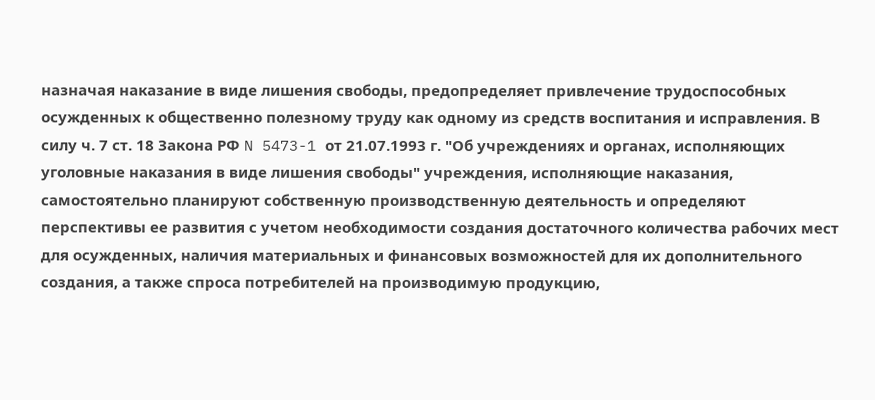назначая наказание в виде лишения свободы, предопределяет привлечение трудоспособных осужденных к общественно полезному труду как одному из средств воспитания и исправления. В силу ч. 7 ст. 18 Закона РФ N 5473-1 от 21.07.1993 г. "Об учреждениях и органах, исполняющих уголовные наказания в виде лишения свободы" учреждения, исполняющие наказания, самостоятельно планируют собственную производственную деятельность и определяют перспективы ее развития с учетом необходимости создания достаточного количества рабочих мест для осужденных, наличия материальных и финансовых возможностей для их дополнительного создания, а также спроса потребителей на производимую продукцию,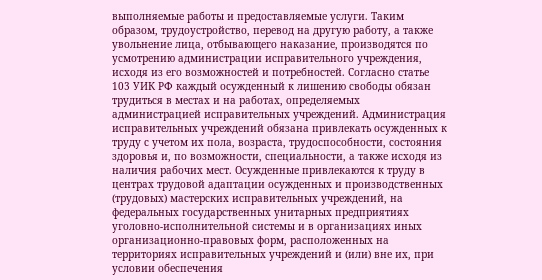выполняемые работы и предоставляемые услуги. Таким образом, трудоустройство, перевод на другую работу, а также увольнение лица, отбывающего наказание, производятся по усмотрению администрации исправительного учреждения, исходя из его возможностей и потребностей. Согласно статье 103 УИК РФ каждый осужденный к лишению свободы обязан трудиться в местах и на работах, определяемых администрацией исправительных учреждений. Администрация исправительных учреждений обязана привлекать осужденных к труду с учетом их пола, возраста, трудоспособности, состояния здоровья и, по возможности, специальности, а также исходя из наличия рабочих мест. Осужденные привлекаются к труду в центрах трудовой адаптации осужденных и производственных (трудовых) мастерских исправительных учреждений, на федеральных государственных унитарных предприятиях уголовно-исполнительной системы и в организациях иных организационно-правовых форм, расположенных на территориях исправительных учреждений и (или) вне их, при условии обеспечения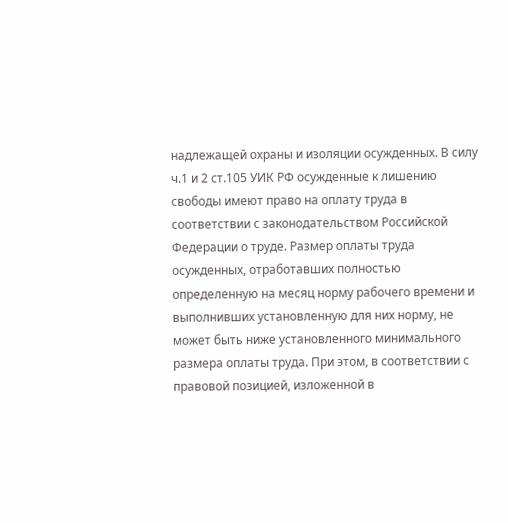надлежащей охраны и изоляции осужденных. В силу ч.1 и 2 ст.105 УИК РФ осужденные к лишению свободы имеют право на оплату труда в соответствии с законодательством Российской Федерации о труде. Размер оплаты труда осужденных, отработавших полностью определенную на месяц норму рабочего времени и выполнивших установленную для них норму, не может быть ниже установленного минимального размера оплаты труда. При этом, в соответствии с правовой позицией, изложенной в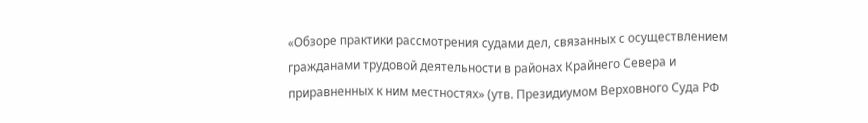«Обзоре практики рассмотрения судами дел, связанных с осуществлением гражданами трудовой деятельности в районах Крайнего Севера и приравненных к ним местностях» (утв. Президиумом Верховного Суда РФ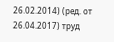26.02.2014) (ред. от 26.04.2017) труд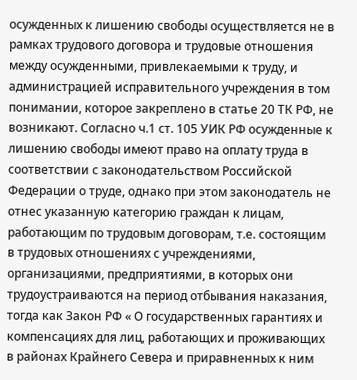осужденных к лишению свободы осуществляется не в рамках трудового договора и трудовые отношения между осужденными, привлекаемыми к труду, и администрацией исправительного учреждения в том понимании, которое закреплено в статье 20 ТК РФ, не возникают. Согласно ч.1 ст. 105 УИК РФ осужденные к лишению свободы имеют право на оплату труда в соответствии с законодательством Российской Федерации о труде, однако при этом законодатель не отнес указанную категорию граждан к лицам, работающим по трудовым договорам, т.е. состоящим в трудовых отношениях с учреждениями, организациями, предприятиями, в которых они трудоустраиваются на период отбывания наказания, тогда как Закон РФ « О государственных гарантиях и компенсациях для лиц, работающих и проживающих в районах Крайнего Севера и приравненных к ним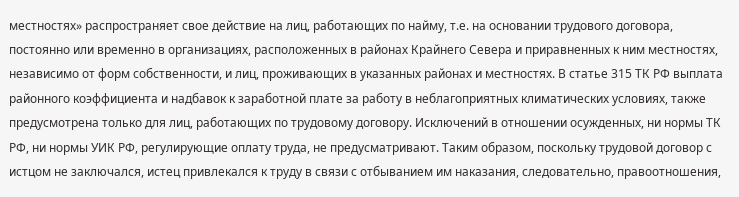местностях» распространяет свое действие на лиц, работающих по найму, т.е. на основании трудового договора, постоянно или временно в организациях, расположенных в районах Крайнего Севера и приравненных к ним местностях, независимо от форм собственности, и лиц, проживающих в указанных районах и местностях. В статье 315 ТК РФ выплата районного коэффициента и надбавок к заработной плате за работу в неблагоприятных климатических условиях, также предусмотрена только для лиц, работающих по трудовому договору. Исключений в отношении осужденных, ни нормы ТК РФ, ни нормы УИК РФ, регулирующие оплату труда, не предусматривают. Таким образом, поскольку трудовой договор с истцом не заключался, истец привлекался к труду в связи с отбыванием им наказания, следовательно, правоотношения,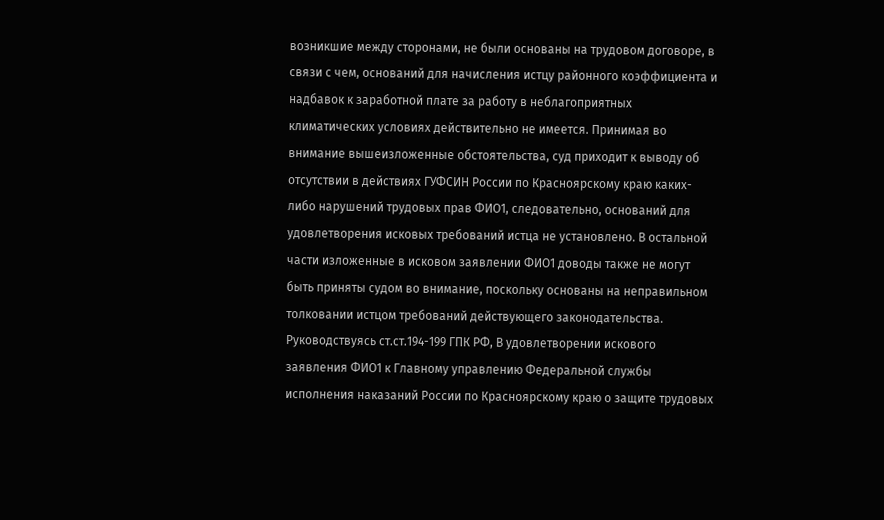возникшие между сторонами, не были основаны на трудовом договоре, в связи с чем, оснований для начисления истцу районного коэффициента и надбавок к заработной плате за работу в неблагоприятных климатических условиях действительно не имеется. Принимая во внимание вышеизложенные обстоятельства, суд приходит к выводу об отсутствии в действиях ГУФСИН России по Красноярскому краю каких-либо нарушений трудовых прав ФИО1, следовательно, оснований для удовлетворения исковых требований истца не установлено. В остальной части изложенные в исковом заявлении ФИО1 доводы также не могут быть приняты судом во внимание, поскольку основаны на неправильном толковании истцом требований действующего законодательства. Руководствуясь ст.ст.194-199 ГПК РФ, В удовлетворении искового заявления ФИО1 к Главному управлению Федеральной службы исполнения наказаний России по Красноярскому краю о защите трудовых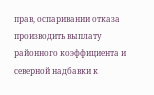прав, оспаривании отказа производить выплату районного коэффициента и северной надбавки к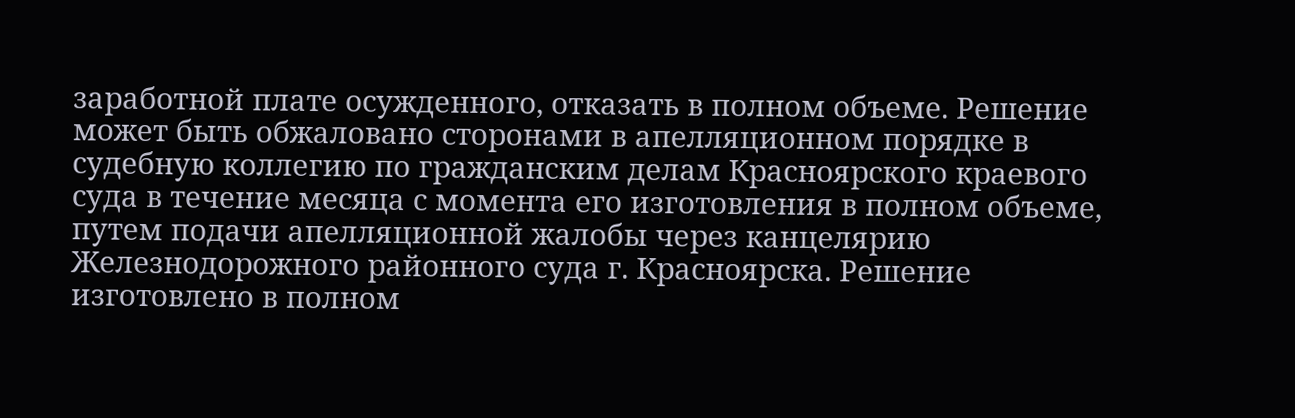заработной плате осужденного, отказать в полном объеме. Решение может быть обжаловано сторонами в апелляционном порядке в судебную коллегию по гражданским делам Красноярского краевого суда в течение месяца с момента его изготовления в полном объеме, путем подачи апелляционной жалобы через канцелярию Железнодорожного районного суда г. Красноярска. Решение изготовлено в полном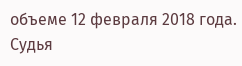объеме 12 февраля 2018 года. Судья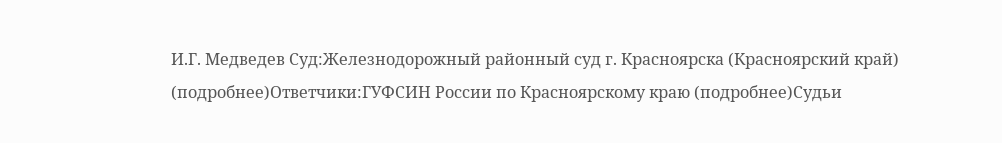И.Г. Медведев Суд:Железнодорожный районный суд г. Красноярска (Красноярский край) (подробнее)Ответчики:ГУФСИН России по Красноярскому краю (подробнее)Судьи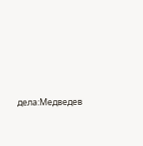дела:Медведев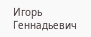Игорь Геннадьевич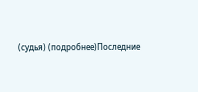(судья) (подробнее)Последние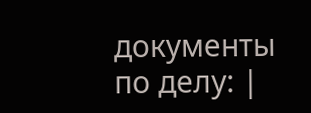документы по делу: |